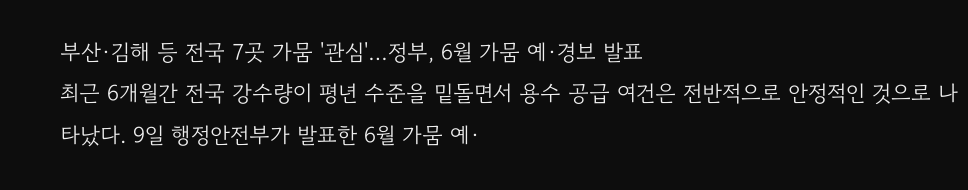부산·김해 등 전국 7곳 가뭄 '관심'…정부, 6월 가뭄 예·경보 발표
최근 6개월간 전국 강수량이 평년 수준을 밑돌면서 용수 공급 여건은 전반적으로 안정적인 것으로 나타났다. 9일 행정안전부가 발표한 6월 가뭄 예·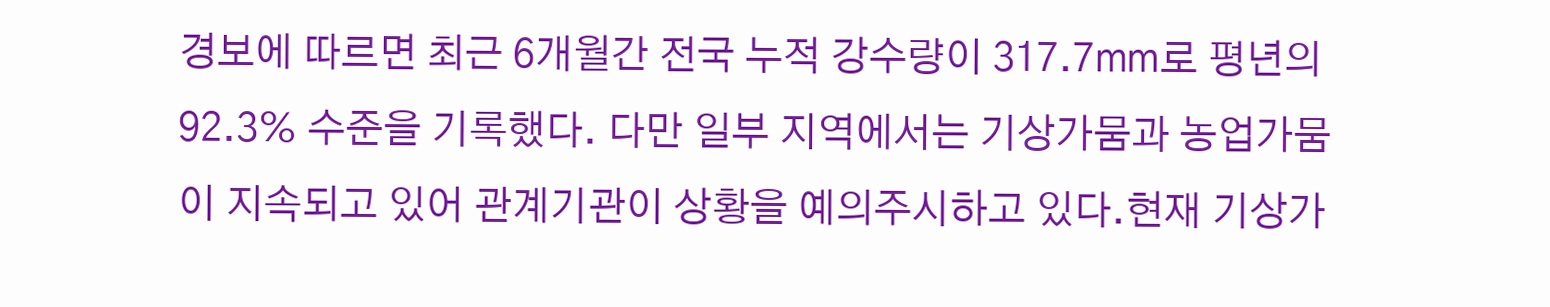경보에 따르면 최근 6개월간 전국 누적 강수량이 317.7㎜로 평년의 92.3% 수준을 기록했다. 다만 일부 지역에서는 기상가뭄과 농업가뭄이 지속되고 있어 관계기관이 상황을 예의주시하고 있다.현재 기상가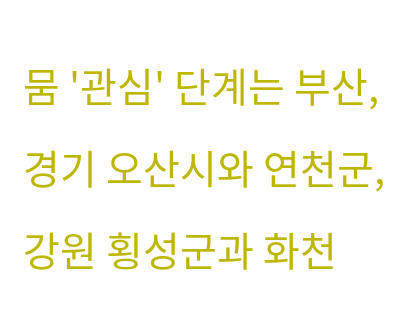뭄 '관심' 단계는 부산, 경기 오산시와 연천군, 강원 횡성군과 화천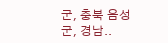군, 충북 음성군, 경남..